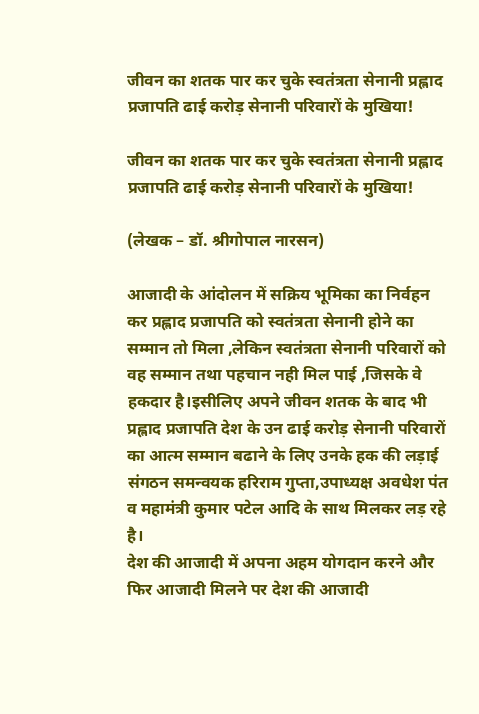जीवन का शतक पार कर चुके स्वतंत्रता सेनानी प्रह्लाद प्रजापति ढाई करोड़ सेनानी परिवारों के मुखिया!

जीवन का शतक पार कर चुके स्वतंत्रता सेनानी प्रह्लाद प्रजापति ढाई करोड़ सेनानी परिवारों के मुखिया!

(लेखक – डॉ. श्रीगोपाल नारसन)

आजादी के आंदोलन में सक्रिय भूमिका का निर्वहन कर प्रह्लाद प्रजापति को स्वतंत्रता सेनानी होने का सम्मान तो मिला ,लेकिन स्वतंत्रता सेनानी परिवारों को वह सम्मान तथा पहचान नही मिल पाई ,जिसके वे हकदार है।इसीलिए अपने जीवन शतक के बाद भी प्रह्लाद प्रजापति देश के उन ढाई करोड़ सेनानी परिवारों का आत्म सम्मान बढाने के लिए उनके हक की लड़ाई संगठन समन्वयक हरिराम गुप्ता,उपाध्यक्ष अवधेश पंत व महामंत्री कुमार पटेल आदि के साथ मिलकर लड़ रहे है।
देश की आजादी में अपना अहम योगदान करने और फिर आजादी मिलने पर देश की आजादी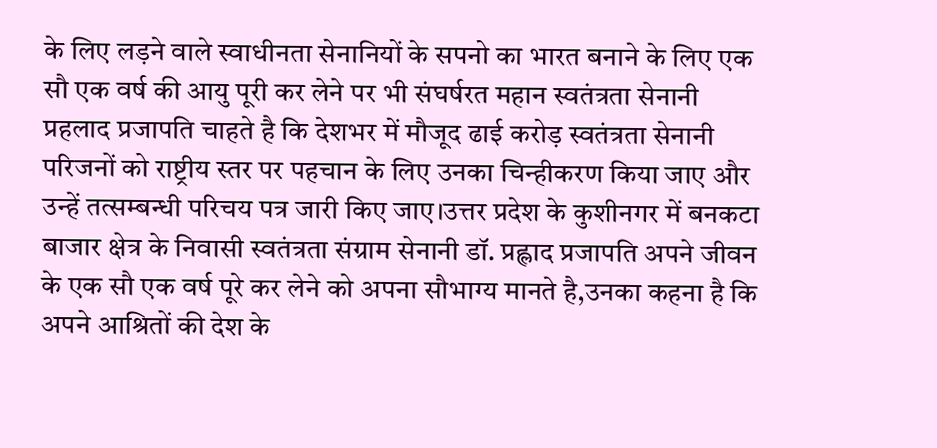के लिए लड़ने वाले स्वाधीनता सेनानियों के सपनो का भारत बनाने के लिए एक सौ एक वर्ष की आयु पूरी कर लेने पर भी संघर्षरत महान स्वतंत्रता सेनानी प्रहलाद प्रजापति चाहते है कि देशभर में मौजूद ढाई करोड़ स्वतंत्रता सेनानी परिजनों को राष्ट्रीय स्तर पर पहचान के लिए उनका चिन्हीकरण किया जाए और उन्हें तत्सम्बन्धी परिचय पत्र जारी किए जाए।उत्तर प्रदेश के कुशीनगर में बनकटा बाजार क्षेत्र के निवासी स्वतंत्रता संग्राम सेनानी डॉ. प्रह्लाद प्रजापति अपने जीवन के एक सौ एक वर्ष पूरे कर लेने को अपना सौभाग्य मानते है,उनका कहना है कि अपने आश्रितों की देश के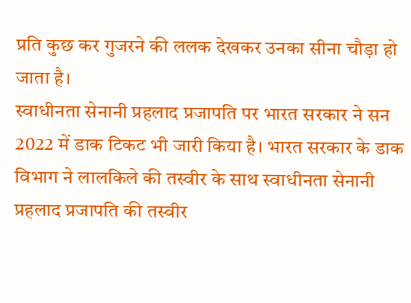प्रति कुछ कर गुजरने की ललक देखकर उनका सीना चौड़ा हो जाता है।
स्वाधीनता सेनानी प्रहलाद प्रजापति पर भारत सरकार ने सन 2022 में डाक टिकट भी जारी किया है। भारत सरकार के डाक विभाग ने लालकिले की तस्वीर के साथ स्वाधीनता सेनानी प्रहलाद प्रजापति की तस्वीर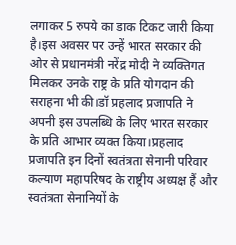लगाकर 5 रुपये का डाक टिकट जारी किया है।इस अवसर पर उन्हें भारत सरकार की ओर से प्रधानमंत्री नरेंद्र मोदी ने व्यक्तिगत मिलकर उनके राष्ट्र के प्रति योगदान की सराहना भी की।डॉ प्रहलाद प्रजापति ने अपनी इस उपलब्धि के लिए भारत सरकार के प्रति आभार व्यक्त किया।प्रहलाद प्रजापति इन दिनों स्वतंत्रता सेनानी परिवार कल्याण महापरिषद के राष्ट्रीय अध्यक्ष हैं और स्वतंत्रता सेनानियों के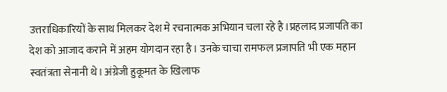उत्तराधिकारियों के साथ मिलकर देश मे रचनात्मक अभियान चला रहे है।प्रहलाद प्रजापति का देश को आजाद कराने में अहम योगदान रहा है। उनके चाचा रामफल प्रजापति भी एक महान स्वतंत्रता सेनानी थे। अंग्रेजी हुकूमत के खिलाफ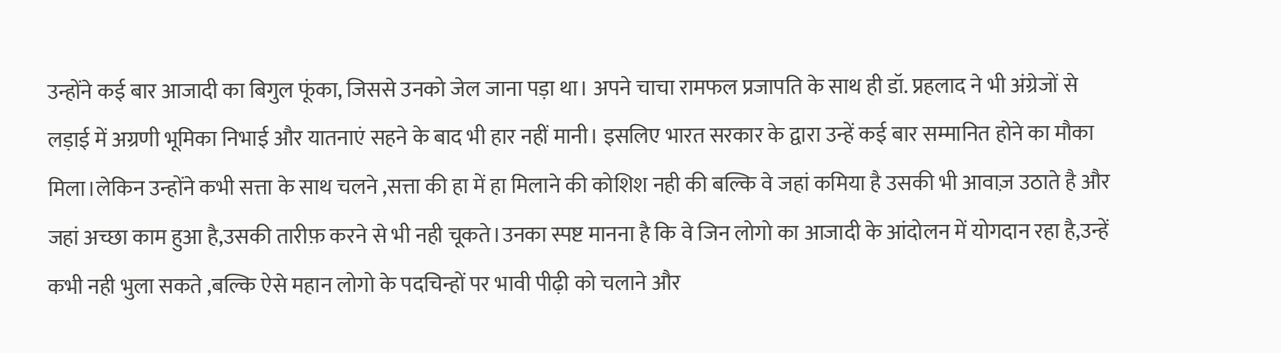उन्होंने कई बार आजादी का बिगुल फूंका, जिससे उनको जेल जाना पड़ा था। अपने चाचा रामफल प्रजापति के साथ ही डॉ. प्रहलाद ने भी अंग्रेजों से लड़ाई में अग्रणी भूमिका निभाई और यातनाएं सहने के बाद भी हार नहीं मानी। इसलिए भारत सरकार के द्वारा उन्हें कई बार सम्मानित होने का मौका मिला।लेकिन उन्होंने कभी सत्ता के साथ चलने ,सत्ता की हा में हा मिलाने की कोशिश नही की बल्कि वे जहां कमिया है उसकी भी आवाज़ उठाते है और जहां अच्छा काम हुआ है,उसकी तारीफ़ करने से भी नही चूकते।उनका स्पष्ट मानना है कि वे जिन लोगो का आजादी के आंदोलन में योगदान रहा है,उन्हें कभी नही भुला सकते ,बल्कि ऐसे महान लोगो के पदचिन्हों पर भावी पीढ़ी को चलाने और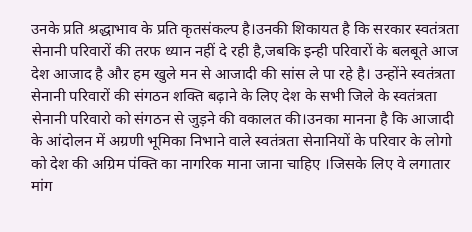उनके प्रति श्रद्धाभाव के प्रति कृतसंकल्प है।उनकी शिकायत है कि सरकार स्वतंत्रता सेनानी परिवारों की तरफ ध्यान नहीं दे रही है,जबकि इन्ही परिवारों के बलबूते आज देश आजाद है और हम खुले मन से आजादी की सांस ले पा रहे है। उन्होंने स्वतंत्रता सेनानी परिवारों की संगठन शक्ति बढ़ाने के लिए देश के सभी जिले के स्वतंत्रता सेनानी परिवारो को संगठन से जुड़ने की वकालत की।उनका मानना है कि आजादी के आंदोलन में अग्रणी भूमिका निभाने वाले स्वतंत्रता सेनानियों के परिवार के लोगो को देश की अग्रिम पंक्ति का नागरिक माना जाना चाहिए ।जिसके लिए वे लगातार मांग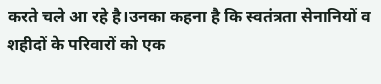करते चले आ रहे है।उनका कहना है कि स्वतंत्रता सेनानियों व शहीदों के परिवारों को एक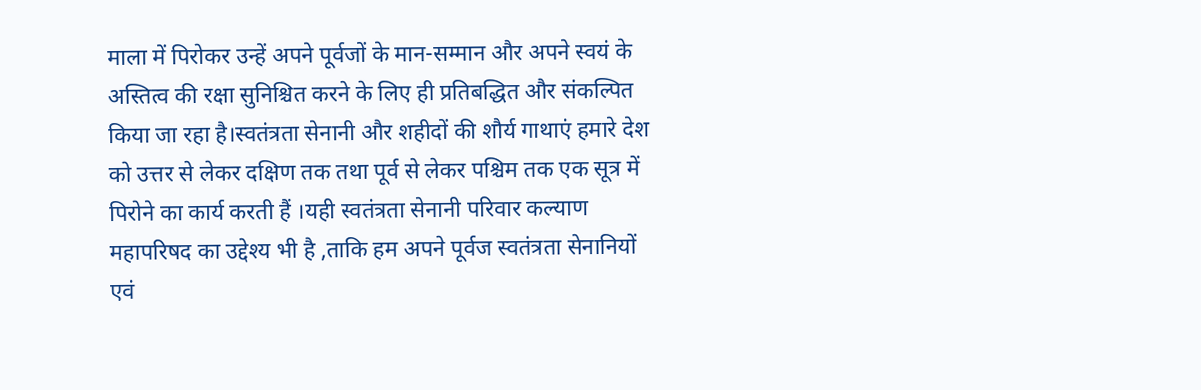माला में पिरोकर उन्हें अपने पूर्वजों के मान-सम्मान और अपने स्वयं के अस्तित्व की रक्षा सुनिश्चित करने के लिए ही प्रतिबद्धित और संकल्पित किया जा रहा है।स्वतंत्रता सेनानी और शहीदों की शौर्य गाथाएं हमारे देश को उत्तर से लेकर दक्षिण तक तथा पूर्व से लेकर पश्चिम तक एक सूत्र में पिरोने का कार्य करती हैं ।यही स्वतंत्रता सेनानी परिवार कल्याण महापरिषद का उद्देश्य भी है ,ताकि हम अपने पूर्वज स्वतंत्रता सेनानियों एवं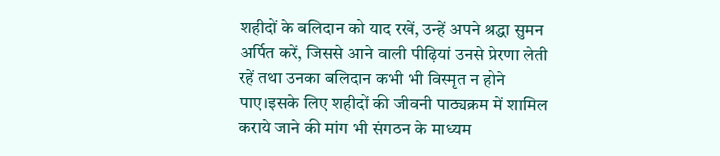शहीदों के बलिदान को याद रखें, उन्हें अपने श्रद्धा सुमन अर्पित करें, जिससे आने वाली पीढ़ियां उनसे प्रेरणा लेती रहें तथा उनका बलिदान कभी भी विस्मृत न होने पाए।इसके लिए शहीदों की जीवनी पाठ्यक्रम में शामिल कराये जाने की मांग भी संगठन के माध्यम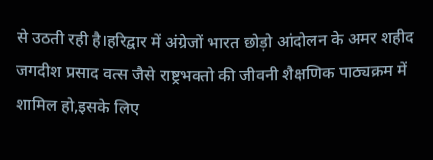से उठती रही है।हरिद्वार में अंग्रेजों भारत छोड़ो आंदोलन के अमर शहीद जगदीश प्रसाद वत्स जैसे राष्ट्रभक्तो की जीवनी शैक्षणिक पाठ्यक्रम में शामिल हो,इसके लिए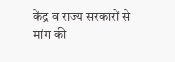केंद्र व राज्य सरकारों से मांग की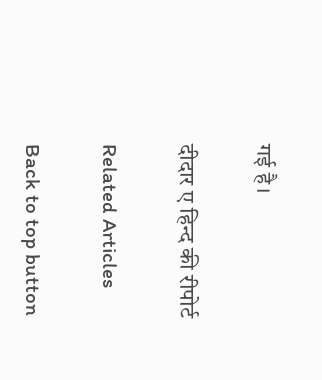गई है।

दीदार ए हिन्द की रीपोर्ट

Related Articles

Back to top button